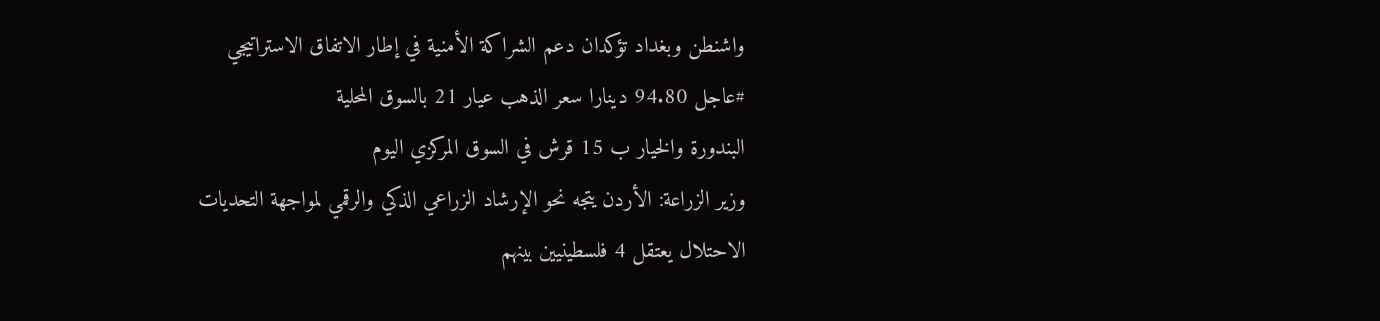واشنطن وبغداد تؤكدان دعم الشراكة الأمنية في إطار الاتفاق الاستراتيجي
#عاجل 94.80 دينارا سعر الذهب عيار 21 بالسوق المحلية
البندورة والخيار ب 15 قرش في السوق المركزي اليوم
وزير الزراعة: الأردن يتجه نحو الإرشاد الزراعي الذكي والرقمي لمواجهة التحديات
الاحتلال يعتقل 4 فلسطينيين بينهم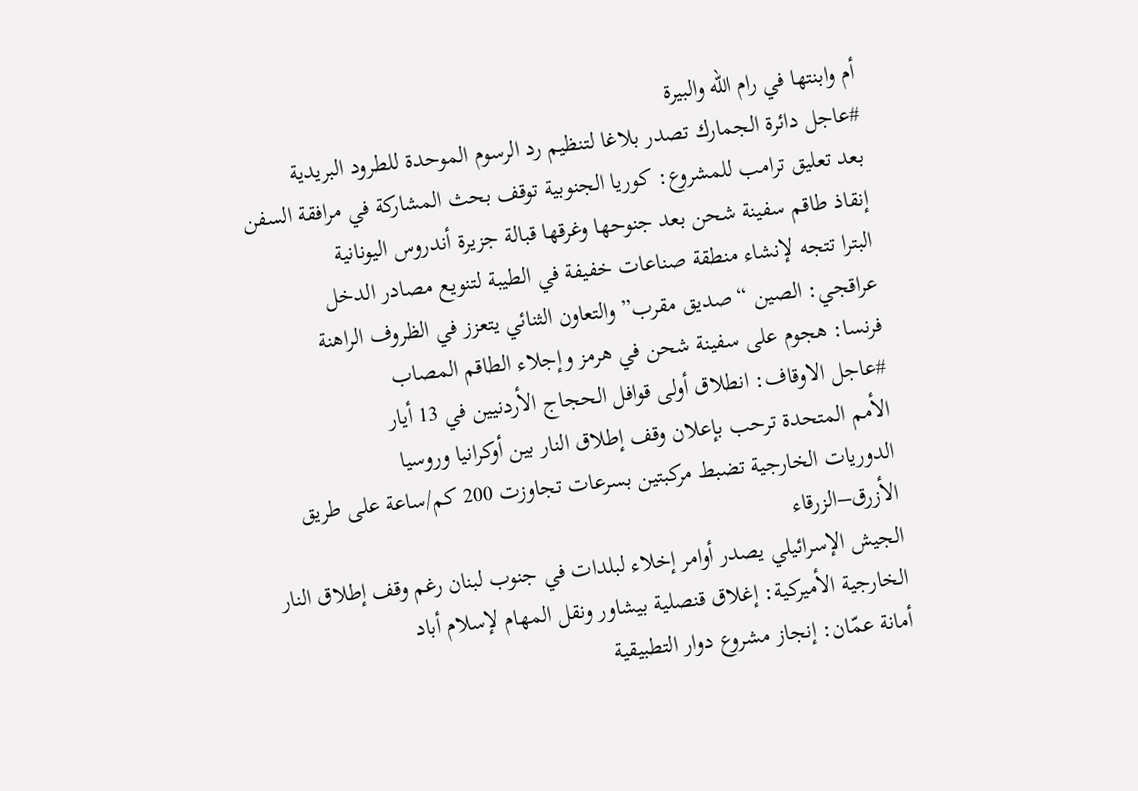أم وابنتها في رام الله والبيرة
#عاجل دائرة الجمارك تصدر بلاغا لتنظيم رد الرسوم الموحدة للطرود البريدية
بعد تعليق ترامب للمشروع: كوريا الجنوبية توقف بحث المشاركة في مرافقة السفن
إنقاذ طاقم سفينة شحن بعد جنوحها وغرقها قبالة جزيرة أندروس اليونانية
البترا تتجه لإنشاء منطقة صناعات خفيفة في الطيبة لتنويع مصادر الدخل
عراقجي: الصين “صديق مقرب” والتعاون الثنائي يتعزز في الظروف الراهنة
فرنسا: هجوم على سفينة شحن في هرمز وإجلاء الطاقم المصاب
#عاجل الاوقاف: انطلاق أولى قوافل الحجاج الأردنيين في 13 أيار
الأمم المتحدة ترحب بإعلان وقف إطلاق النار بين أوكرانيا وروسيا
الدوريات الخارجية تضبط مركبتين بسرعات تجاوزت 200 كم/ساعة على طريق الأزرق–الزرقاء
الجيش الإسرائيلي يصدر أوامر إخلاء لبلدات في جنوب لبنان رغم وقف إطلاق النار
الخارجية الأميركية: إغلاق قنصلية بيشاور ونقل المهام لإسلام أباد
أمانة عمّان: إنجاز مشروع دوار التطبيقية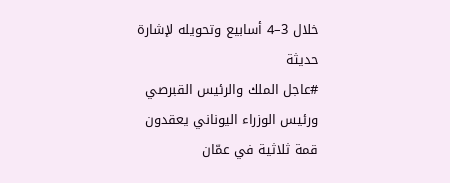خلال 3–4 أسابيع وتحويله لإشارة حديثة
#عاجل الملك والرئيس القبرصي ورئيس الوزراء اليوناني يعقدون قمة ثلاثية في عمّان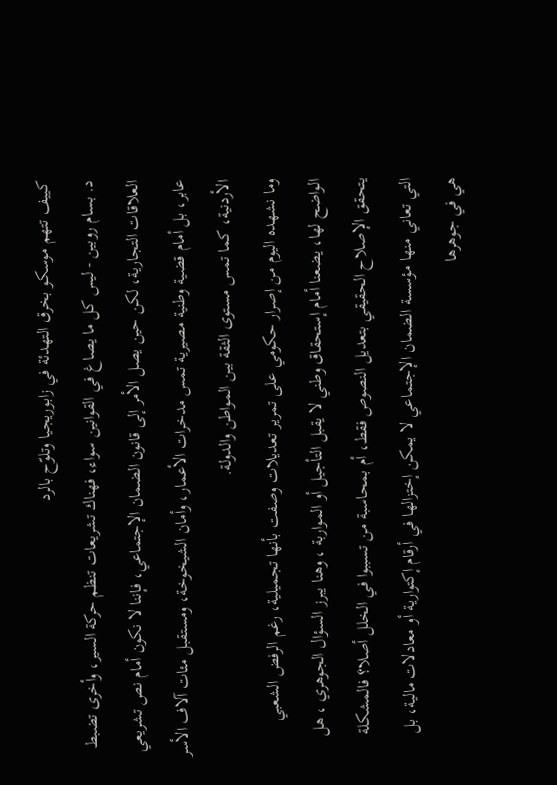كييف تتهم موسكو بخرق التهدئة في زابوريجيا وتلوّح بالرد
د. بسام روبين - ليس كل ما يصاغ في القوانين سواء، فهناك تشريعات تنظم حركة السير، وأخرى تضبط العلاقات التجارية، لكن حين يصل الأمر إلى قانون الضمان الإجتماعي، فإننا لا نكون أمام نص تشريعي عابر، بل أمام قضية وطنية مصيرية تمس مدخرات الأعمار، وأمان الشيخوخة، ومستقبل مئات آلاف الأسر الأردنية، كما تمس مستوى الثقة بين المواطن والدولة.
وما نشهده اليوم من إصرار حكومي على تمرير تعديلات وصفت بأنها تجميلية، رغم الرفض الشعبي الواضح لها، يضعنا أمام إستحقاق وطني لا يقبل التأجيل أو المواربة ، وهنا يبرز السؤال الجوهري ، هل يتحقق الإصلاح الحقيقي بتعديل النصوص فقط، أم بمحاسبة من تسببوا في الخلل أصلا؟ فالمشكلة التي تعاني منها مؤسسة الضمان الإجتماعي لا يمكن إختزالها في أرقام إكتوارية أو معادلات مالية، بل هي في جوهرها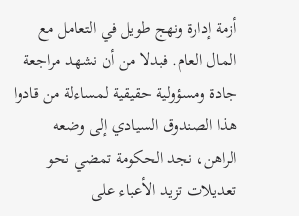أزمة إدارة ونهج طويل في التعامل مع المال العام. فبدلا من أن نشهد مراجعة جادة ومسؤولية حقيقية لمساءلة من قادوا هذا الصندوق السيادي إلى وضعه الراهن، نجد الحكومة تمضي نحو تعديلات تزيد الأعباء على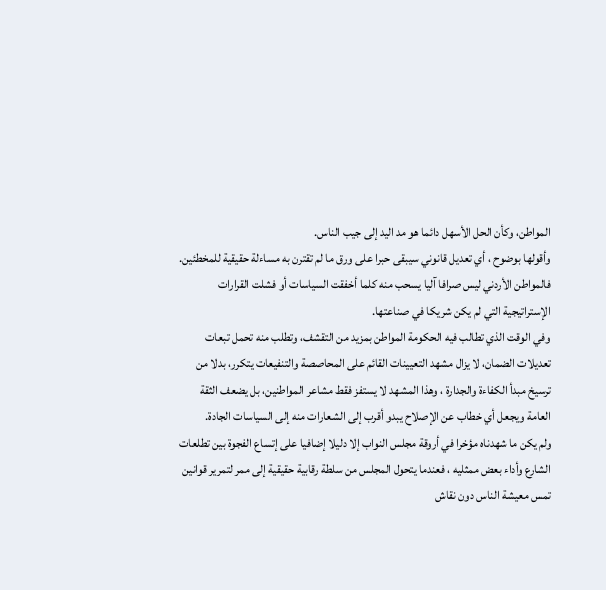المواطن، وكأن الحل الأسهل دائما هو مد اليد إلى جيب الناس.
وأقولها بوضوح ، أي تعديل قانوني سيبقى حبرا على ورق ما لم تقترن به مساءلة حقيقية للمخطئين. فالمواطن الأردني ليس صرافا آليا يسحب منه كلما أخفقت السياسات أو فشلت القرارات الإستراتيجية التي لم يكن شريكا في صناعتها.
وفي الوقت الذي تطالب فيه الحكومة المواطن بمزيد من التقشف، وتطلب منه تحمل تبعات تعديلات الضمان، لا يزال مشهد التعيينات القائم على المحاصصة والتنفيعات يتكرر، بدلا من ترسيخ مبدأ الكفاءة والجدارة ، وهذا المشهد لا يستفز فقط مشاعر المواطنين، بل يضعف الثقة العامة ويجعل أي خطاب عن الإصلاح يبدو أقرب إلى الشعارات منه إلى السياسات الجادة.
ولم يكن ما شهدناه مؤخرا في أروقة مجلس النواب إلا دليلا إضافيا على إتساع الفجوة بين تطلعات الشارع وأداء بعض ممثليه ، فعندما يتحول المجلس من سلطة رقابية حقيقية إلى ممر لتمرير قوانين تمس معيشة الناس دون نقاش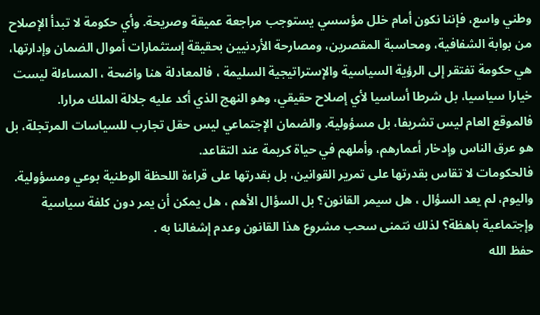وطني واسع، فإننا نكون أمام خلل مؤسسي يستوجب مراجعة عميقة وصريحة. وأي حكومة لا تبدأ الإصلاح من بوابة الشفافية، ومحاسبة المقصرين، ومصارحة الأردنيين بحقيقة إستثمارات أموال الضمان وإدارتها، هي حكومة تفتقر إلى الرؤية السياسية والإستراتيجية السليمة ، فالمعادلة هنا واضحة ، المساءلة ليست خيارا سياسيا، بل شرطا أساسيا لأي إصلاح حقيقي، وهو النهج الذي أكد عليه جلالة الملك مرارا.
فالموقع العام ليس تشريفا، بل مسؤولية. والضمان الإجتماعي ليس حقل تجارب للسياسات المرتجلة، بل هو عرق الناس وإدخار أعمارهم، وأملهم في حياة كريمة عند التقاعد.
فالحكومات لا تقاس بقدرتها على تمرير القوانين، بل بقدرتها على قراءة اللحظة الوطنية بوعي ومسؤولية. واليوم، لم يعد السؤال ، هل سيمر القانون؟ بل السؤال الأهم ، هل يمكن أن يمر دون كلفة سياسية وإجتماعية باهظة؟ لذلك نتمنى سحب مشروع هذا القانون وعدم إشغالنا به .
حفظ الله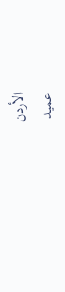الأردن
عميد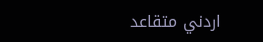اردني متقاعد